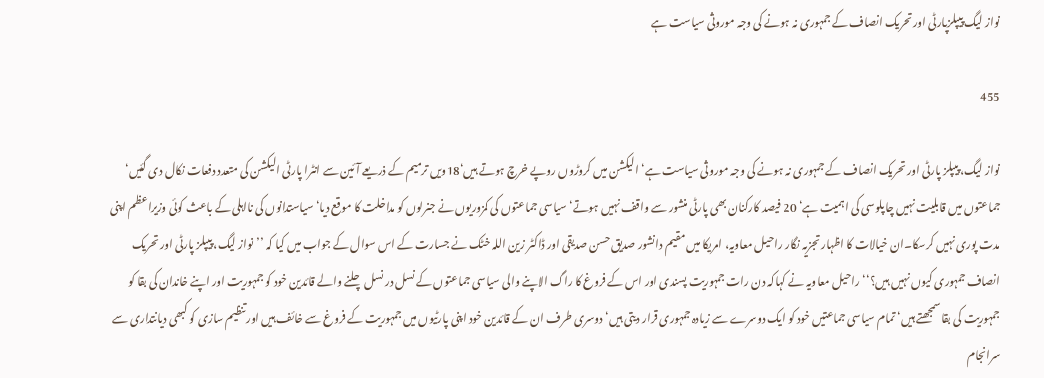نواز لیگ پیپلزپارٹی اور تحریک انصاف کے جمہوری نہ ہونے کی وجہ موروثی سیاست ہے

455

نواز لیگ، پیپلز پارٹی اور تحریک انصاف کے جمہوری نہ ہونے کی وجہ موروثی سیاست ہے‘ الیکشن میں کروڑوں روپے خرچ ہوتے ہیں‘18ویں ترمیم کے ذریعے آئین سے انٹرا پارٹی الیکشن کی متعدد دفعات نکال دی گئیں‘ جماعتوں میں قابلیت نہیں چاپلوسی کی اہمیت ہے‘ 20 فیصد کارکنان بھی پارٹی منشور سے واقف نہیں ہوتے‘ سیاسی جماعتوں کی کمزوریوں نے جنرلوں کو مداخلت کا موقع دیا‘ سیاستدانوں کی نااہلی کے باعث کوئی وزیراعظم اپنی مدت پوری نہیں کرسکا۔ان خیالات کا اظہار تجزیہ نگار راحیل معاویہ، امریکا میں مقیم دانشور صدیق حسن صدیقی اور ڈاکٹر زین اللہ خٹک نے جسارت کے اس سوال کے جواب میں کیا کہ ’’نواز لیگ، پیپلز پارٹی اور تحریک انصاف جمہوری کیوں نہیں ہیں؟‘‘ راحیل معاویہ نے کہاکہ دن رات جمہوریت پسندی اور اس کے فروغ کا راگ الاپنے والی سیاسی جماعتوں کے نسل در نسل چلنے والے قائدین خود کو جمہوریت اور اپنے خاندان کی بقا کو جمہوریت کی بقا سمجھتے ہیں‘ تمام سیاسی جماعتیں خود کو ایک دوسرے سے زیادہ جمہوری قرار دیتی ہیں‘ دوسری طرف ان کے قائدین خود اپنی پارٹیوں میں جمہوریت کے فروغ سے خائف ہیں اور تنظیم سازی کو کبھی دیانتداری سے سرانجام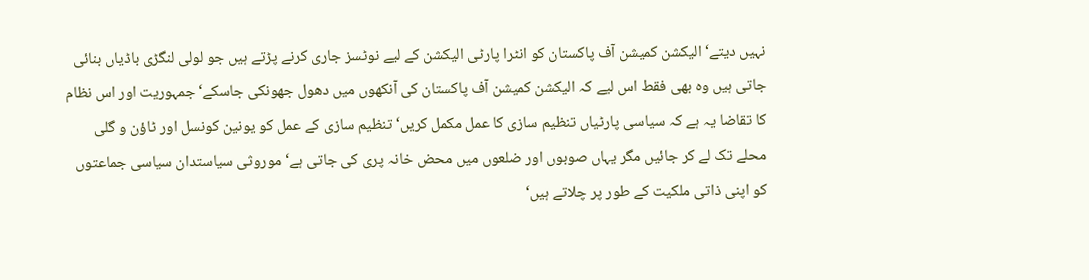نہیں دیتے‘ الیکشن کمیشن آف پاکستان کو انٹرا پارٹی الیکشن کے لیے نوٹسز جاری کرنے پڑتے ہیں جو لولی لنگڑی باڈیاں بنائی جاتی ہیں وہ بھی فقط اس لیے کہ الیکشن کمیشن آف پاکستان کی آنکھوں میں دھول جھونکی جاسکے‘ جمہوریت اور اس نظام کا تقاضا یہ ہے کہ سیاسی پارٹیاں تنظیم سازی کا عمل مکمل کریں‘ تنظیم سازی کے عمل کو یونین کونسل اور ٹاؤن و گلی محلے تک لے کر جائیں مگر یہاں صوبوں اور ضلعوں میں محض خانہ پری کی جاتی ہے‘موروثی سیاستدان سیاسی جماعتوں کو اپنی ذاتی ملکیت کے طور پر چلاتے ہیں‘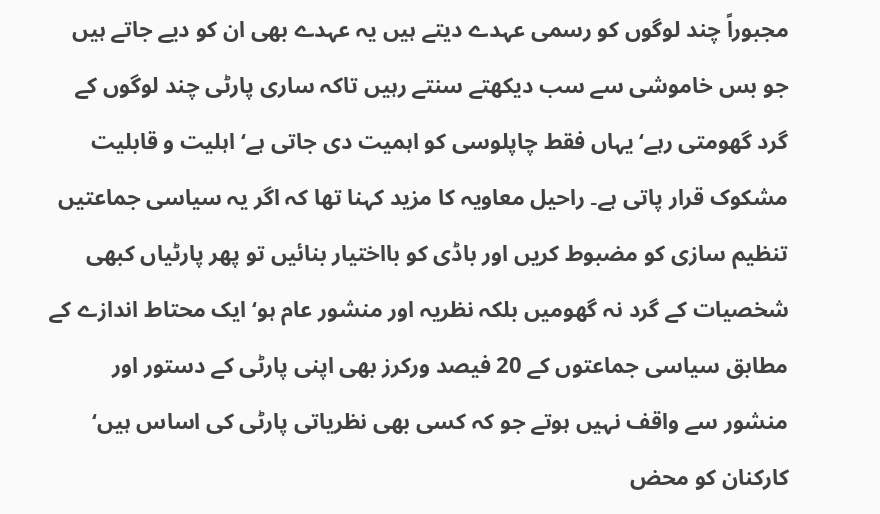مجبوراً چند لوگوں کو رسمی عہدے دیتے ہیں یہ عہدے بھی ان کو دیے جاتے ہیں جو بس خاموشی سے سب دیکھتے سنتے رہیں تاکہ ساری پارٹی چند لوگوں کے گرد گھومتی رہے‘ یہاں فقط چاپلوسی کو اہمیت دی جاتی ہے‘ اہلیت و قابلیت مشکوک قرار پاتی ہے۔ راحیل معاویہ کا مزید کہنا تھا کہ اگر یہ سیاسی جماعتیں تنظیم سازی کو مضبوط کریں اور باڈی کو بااختیار بنائیں تو پھر پارٹیاں کبھی شخصیات کے گرد نہ گھومیں بلکہ نظریہ اور منشور عام ہو‘ ایک محتاط اندازے کے مطابق سیاسی جماعتوں کے 20 فیصد ورکرز بھی اپنی پارٹی کے دستور اور منشور سے واقف نہیں ہوتے جو کہ کسی بھی نظریاتی پارٹی کی اساس ہیں‘ کارکنان کو محض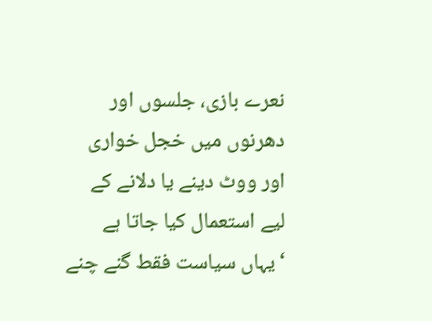نعرے بازی، جلسوں اور دھرنوں میں خجل خواری اور ووٹ دینے یا دلانے کے لیے استعمال کیا جاتا ہے ‘یہاں سیاست فقط گنے چنے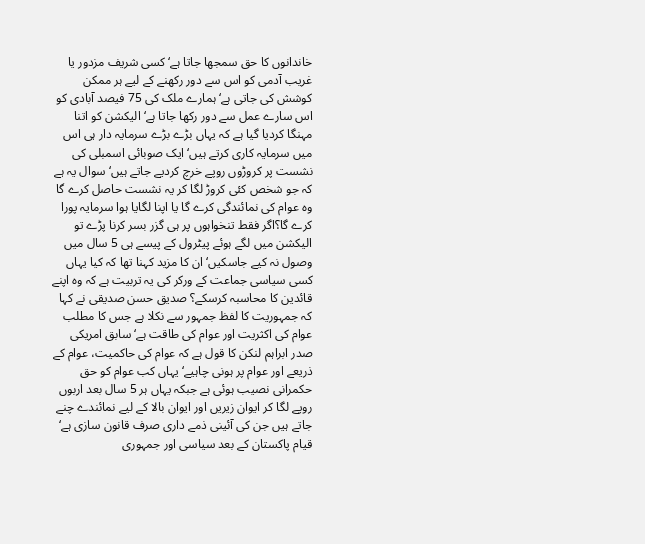خاندانوں کا حق سمجھا جاتا ہے‘ کسی شریف مزدور یا غریب آدمی کو اس سے دور رکھنے کے لیے ہر ممکن کوشش کی جاتی ہے‘ ہمارے ملک کی 75 فیصد آبادی کو اس سارے عمل سے دور رکھا جاتا ہے‘ الیکشن کو اتنا مہنگا کردیا گیا ہے کہ یہاں بڑے بڑے سرمایہ دار ہی اس میں سرمایہ کاری کرتے ہیں‘ ایک صوبائی اسمبلی کی نشست پر کروڑوں روپے خرچ کردیے جاتے ہیں‘سوال یہ ہے کہ جو شخص کئی کروڑ لگا کر یہ نشست حاصل کرے گا وہ عوام کی نمائندگی کرے گا یا اپنا لگایا ہوا سرمایہ پورا کرے گا؟اگر فقط تنخواہوں پر ہی گزر بسر کرنا پڑے تو الیکشن میں لگے ہوئے پیٹرول کے پیسے ہی 5 سال میں وصول نہ کیے جاسکیں‘ ان کا مزید کہنا تھا کہ کیا یہاں کسی سیاسی جماعت کے ورکر کی یہ تربیت ہے کہ وہ اپنے قائدین کا محاسبہ کرسکے؟ صدیق حسن صدیقی نے کہا کہ جمہوریت کا لفظ جمہور سے نکلا ہے جس کا مطلب عوام کی اکثریت اور عوام کی طاقت ہے‘ سابق امریکی صدر ابراہم لنکن کا قول ہے کہ عوام کی حاکمیت، عوام کے ذریعے اور عوام پر ہونی چاہیے‘یہاں کب عوام کو حق حکمرانی نصیب ہوئی ہے جبکہ یہاں ہر 5 سال بعد اربوں روپے لگا کر ایوان زیریں اور ایوان بالا کے لیے نمائندے چنے جاتے ہیں جن کی آئینی ذمے داری صرف قانون سازی ہے‘ قیام پاکستان کے بعد سیاسی اور جمہوری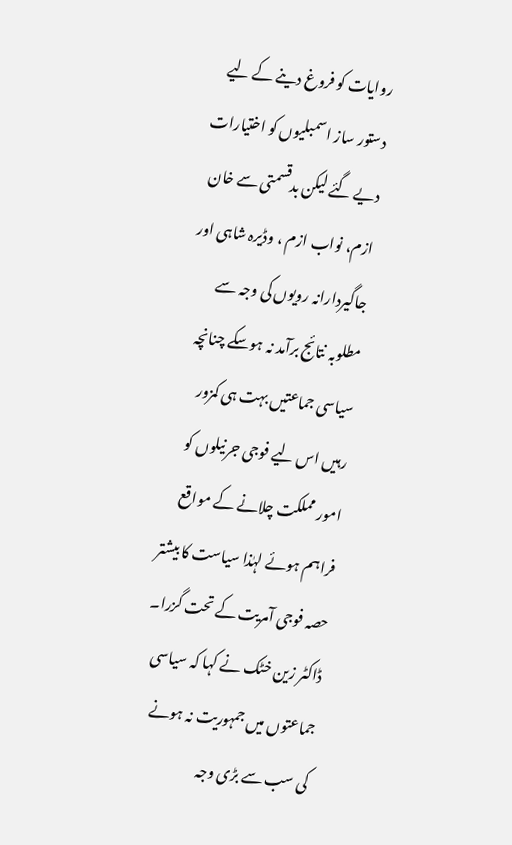روایات کو فروغ دینے کے لیے دستور ساز اسمبلیوں کو اختیارات دیے گئے لیکن بدقسمتی سے خان ازم، نواب ازم ، وڈیرہ شاہی اور جاگیردارانہ رویوں کی وجہ سے مطلوبہ نتائج برآمد نہ ہوسکے چنانچہ سیاسی جماعتیں بہت ہی کمزور رہیں اس لیے فوجی جرنیلوں کو امور مملکت چلانے کے مواقع فراہم ہوئے لہٰذا سیاست کا بیشتر حصہ فوجی آمریت کے تحت گزرا۔ ڈاکٹر زین خٹک نے کہا کہ سیاسی جماعتوں میں جمہوریت نہ ہونے کی سب سے بڑی وجہ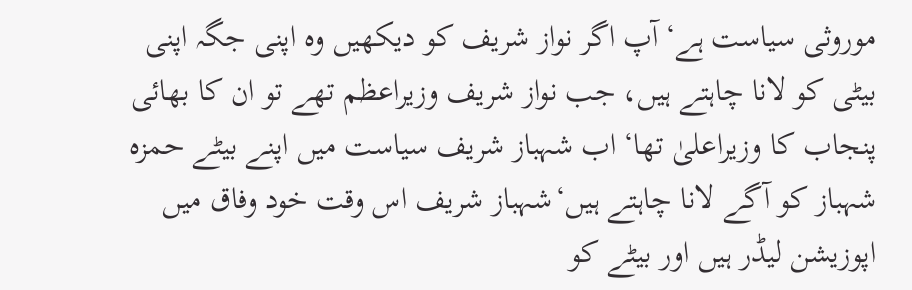موروثی سیاست ہے‘ آپ اگر نواز شریف کو دیکھیں وہ اپنی جگہ اپنی بیٹی کو لانا چاہتے ہیں، جب نواز شریف وزیراعظم تھے تو ان کا بھائی پنجاب کا وزیراعلیٰ تھا‘ اب شہباز شریف سیاست میں اپنے بیٹے حمزہ شہباز کو آگے لانا چاہتے ہیں‘شہباز شریف اس وقت خود وفاق میں اپوزیشن لیڈر ہیں اور بیٹے کو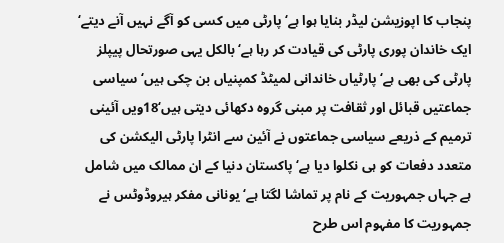پنجاب کا اپوزیشن لیڈر بنایا ہوا ہے‘ پارٹی میں کسی کو آگے نہیں آنے دیتے‘ ایک خاندان پوری پارٹی کی قیادت کر رہا ہے‘ بالکل یہی صورتحال پیپلز پارٹی کی بھی ہے‘ پارٹیاں خاندانی لمیٹڈ کمپنیاں بن چکی ہیں‘ سیاسی جماعتیں قبائل اور ثقافت پر مبنی گروہ دکھائی دیتی ہیں‘18ویں آئینی ترمیم کے ذریعے سیاسی جماعتوں نے آئین سے انٹرا پارٹی الیکشن کی متعدد دفعات کو ہی نکلوا دیا ہے‘ پاکستان دنیا کے ان ممالک میں شامل ہے جہاں جمہوریت کے نام پر تماشا لگتا ہے‘ یونانی مفکر ہیروڈوٹس نے جمہوریت کا مفہوم اس طرح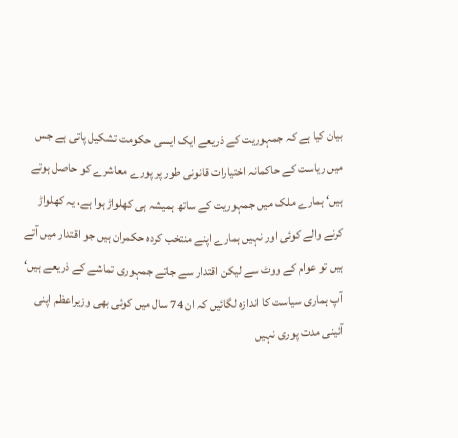بیان کیا ہے کہ جمہوریت کے ذریعے ایک ایسی حکومت تشکیل پاتی ہے جس میں ریاست کے حاکمانہ اختیارات قانونی طور پر پورے معاشرے کو حاصل ہوتے ہیں‘ ہمارے ملک میں جمہوریت کے ساتھ ہمیشہ ہی کھلواڑ ہوا ہے، یہ کھلواڑ کرنے والے کوئی اور نہیں ہمارے اپنے منتخب کردہ حکمران ہیں جو اقتدار میں آتے ہیں تو عوام کے ووٹ سے لیکن اقتدار سے جاتے جمہوری تماشے کے ذریعے ہیں‘ آپ ہماری سیاست کا اندازہ لگائیں کہ ان 74 سال میں کوئی بھی وزیراعظم اپنی آئینی مدت پوری نہیں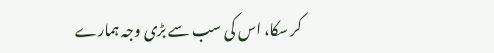کر سکا، اس کی سب سے بڑی وجہ ہمارے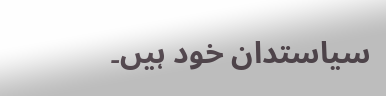سیاستدان خود ہیں۔